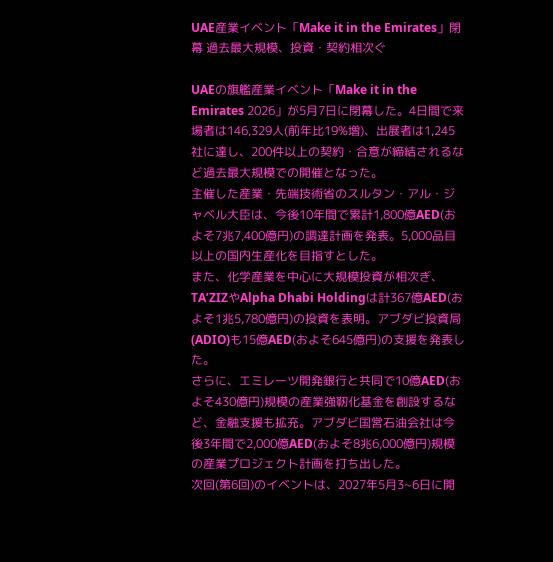UAE産業イベント「Make it in the Emirates」閉幕 過去最大規模、投資・契約相次ぐ

UAEの旗艦産業イベント「Make it in the Emirates 2026」が5月7日に閉幕した。4日間で来場者は146,329人(前年比19%増)、出展者は1,245社に達し、200件以上の契約・合意が締結されるなど過去最大規模での開催となった。
主催した産業・先端技術省のスルタン・アル・ジャベル大臣は、今後10年間で累計1,800億AED(およそ7兆7,400億円)の調達計画を発表。5,000品目以上の国内生産化を目指すとした。
また、化学産業を中心に大規模投資が相次ぎ、TA’ZIZやAlpha Dhabi Holdingは計367億AED(およそ1兆5,780億円)の投資を表明。アブダビ投資局(ADIO)も15億AED(およそ645億円)の支援を発表した。
さらに、エミレーツ開発銀行と共同で10億AED(およそ430億円)規模の産業強靭化基金を創設するなど、金融支援も拡充。アブダビ国営石油会社は今後3年間で2,000億AED(およそ8兆6,000億円)規模の産業プロジェクト計画を打ち出した。
次回(第6回)のイベントは、2027年5月3~6日に開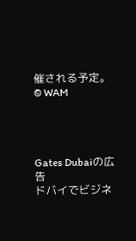催される予定。
© WAM




Gates Dubaiの広告
ドバイでビジネ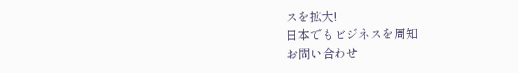スを拡大!
日本でもビジネスを周知
お問い合わせ